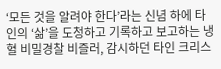‘모든 것을 알려야 한다’라는 신념 하에 타인의 ‘삶’을 도청하고 기록하고 보고하는 냉혈 비밀경찰 비즐러, 감시하던 타인 크리스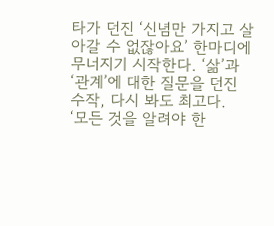타가 던진 ‘신념만 가지고 살아갈 수 없잖아요’ 한마디에 무너지기 시작한다. ‘삶’과 ‘관계’에 대한 질문을 던진 수작, 다시 봐도 최고다.
‘모든 것을 알려야 한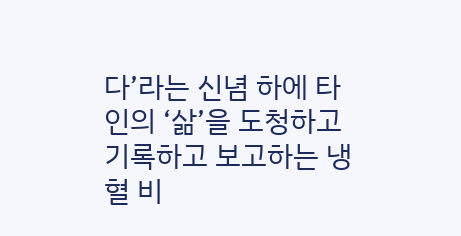다’라는 신념 하에 타인의 ‘삶’을 도청하고 기록하고 보고하는 냉혈 비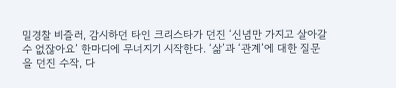밀경찰 비즐러, 감시하던 타인 크리스타가 던진 ‘신념만 가지고 살아갈 수 없잖아요’ 한마디에 무너지기 시작한다. ‘삶’과 ‘관계’에 대한 질문을 던진 수작, 다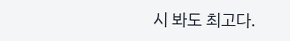시 봐도 최고다.